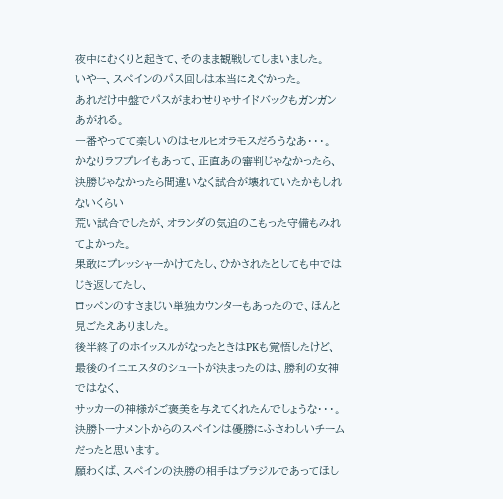夜中にむくりと起きて、そのまま観戦してしまいました。
いやー、スペインのパス回しは本当にえぐかった。
あれだけ中盤でパスがまわせりゃサイドバックもガンガンあがれる。
一番やってて楽しいのはセルヒオラモスだろうなあ・・・。
かなりラフプレイもあって、正直あの審判じゃなかったら、
決勝じゃなかったら間違いなく試合が壊れていたかもしれないくらい
荒い試合でしたが、オランダの気迫のこもった守備もみれてよかった。
果敢にプレッシャーかけてたし、ひかされたとしても中ではじき返してたし、
ロッペンのすさまじい単独カウンターもあったので、ほんと見ごたえありました。
後半終了のホイッスルがなったときはPKも覚悟したけど、
最後のイニエスタのシュートが決まったのは、勝利の女神ではなく、
サッカーの神様がご褒美を与えてくれたんでしょうな・・・。
決勝トーナメントからのスペインは優勝にふさわしいチームだったと思います。
願わくば、スペインの決勝の相手はブラジルであってほし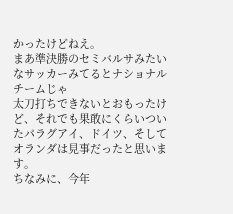かったけどねえ。
まあ準決勝のセミバルサみたいなサッカーみてるとナショナルチームじゃ
太刀打ちできないとおもったけど、それでも果敢にくらいついたパラグアイ、ドイツ、そして
オランダは見事だったと思います。
ちなみに、今年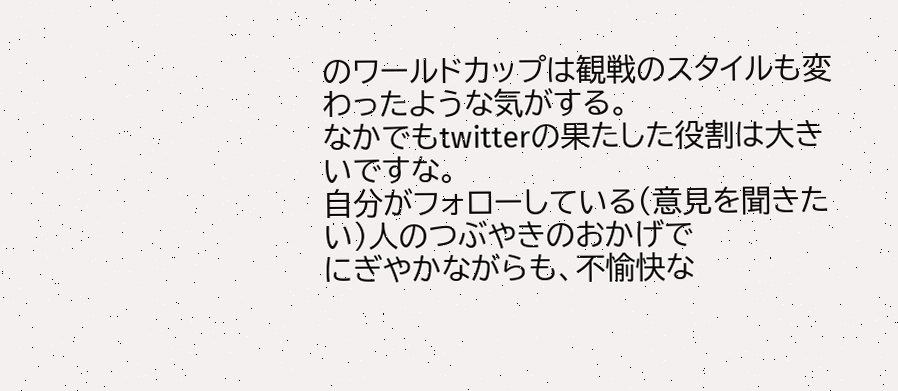のワールドカップは観戦のスタイルも変わったような気がする。
なかでもtwitterの果たした役割は大きいですな。
自分がフォローしている(意見を聞きたい)人のつぶやきのおかげで
にぎやかながらも、不愉快な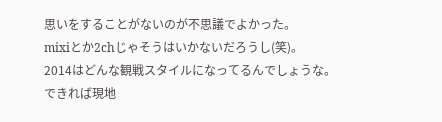思いをすることがないのが不思議でよかった。
mixiとか2chじゃそうはいかないだろうし(笑)。
2014はどんな観戦スタイルになってるんでしょうな。
できれば現地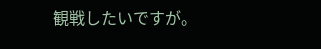観戦したいですが。